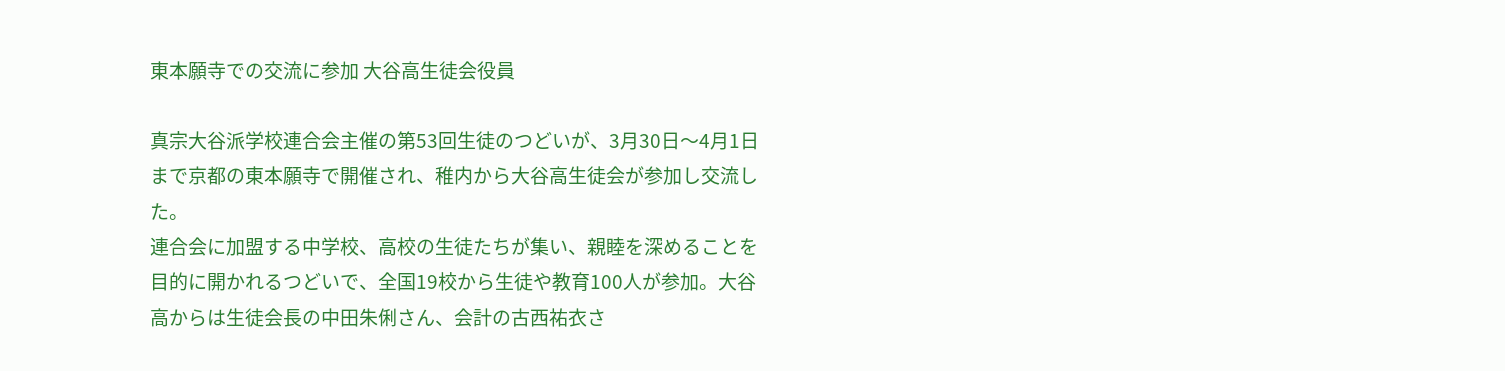東本願寺での交流に参加 大谷高生徒会役員

真宗大谷派学校連合会主催の第53回生徒のつどいが、3月30日〜4月1日まで京都の東本願寺で開催され、稚内から大谷高生徒会が参加し交流した。
連合会に加盟する中学校、高校の生徒たちが集い、親睦を深めることを目的に開かれるつどいで、全国19校から生徒や教育100人が参加。大谷高からは生徒会長の中田朱俐さん、会計の古西祐衣さ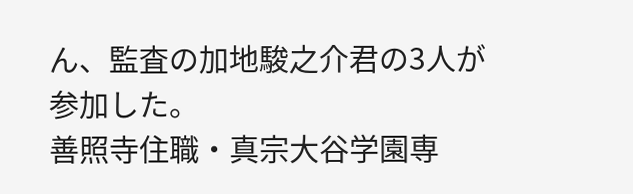ん、監査の加地駿之介君の3人が参加した。
善照寺住職・真宗大谷学園専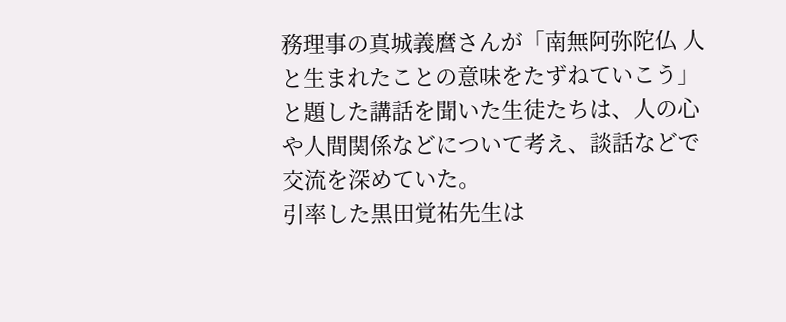務理事の真城義麿さんが「南無阿弥陀仏 人と生まれたことの意味をたずねていこう」と題した講話を聞いた生徒たちは、人の心や人間関係などについて考え、談話などで交流を深めていた。
引率した黒田覚祐先生は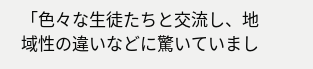「色々な生徒たちと交流し、地域性の違いなどに驚いていまし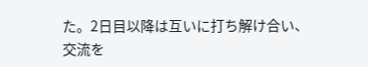た。2日目以降は互いに打ち解け合い、交流を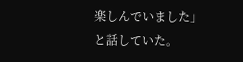楽しんでいました」と話していた。